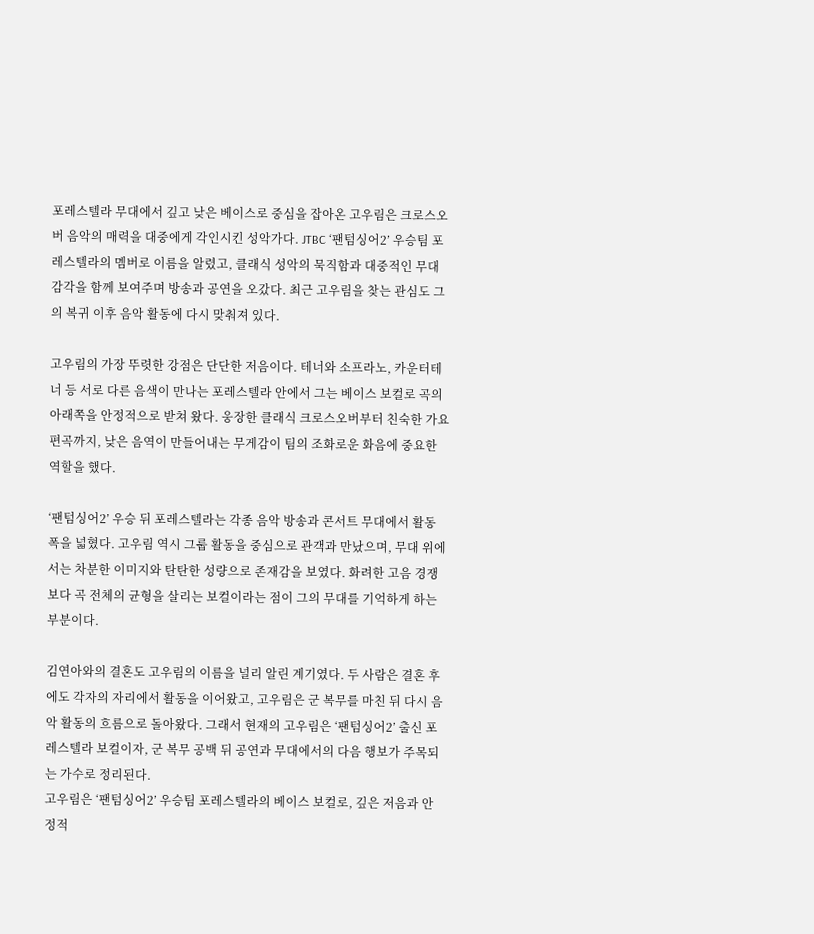포레스텔라 무대에서 깊고 낮은 베이스로 중심을 잡아온 고우림은 크로스오버 음악의 매력을 대중에게 각인시킨 성악가다. JTBC ‘팬텀싱어2’ 우승팀 포레스텔라의 멤버로 이름을 알렸고, 클래식 성악의 묵직함과 대중적인 무대 감각을 함께 보여주며 방송과 공연을 오갔다. 최근 고우림을 찾는 관심도 그의 복귀 이후 음악 활동에 다시 맞춰져 있다.

고우림의 가장 뚜렷한 강점은 단단한 저음이다. 테너와 소프라노, 카운터테너 등 서로 다른 음색이 만나는 포레스텔라 안에서 그는 베이스 보컬로 곡의 아래쪽을 안정적으로 받쳐 왔다. 웅장한 클래식 크로스오버부터 친숙한 가요 편곡까지, 낮은 음역이 만들어내는 무게감이 팀의 조화로운 화음에 중요한 역할을 했다.

‘팬텀싱어2’ 우승 뒤 포레스텔라는 각종 음악 방송과 콘서트 무대에서 활동 폭을 넓혔다. 고우림 역시 그룹 활동을 중심으로 관객과 만났으며, 무대 위에서는 차분한 이미지와 탄탄한 성량으로 존재감을 보였다. 화려한 고음 경쟁보다 곡 전체의 균형을 살리는 보컬이라는 점이 그의 무대를 기억하게 하는 부분이다.

김연아와의 결혼도 고우림의 이름을 널리 알린 계기였다. 두 사람은 결혼 후에도 각자의 자리에서 활동을 이어왔고, 고우림은 군 복무를 마친 뒤 다시 음악 활동의 흐름으로 돌아왔다. 그래서 현재의 고우림은 ‘팬텀싱어2’ 출신 포레스텔라 보컬이자, 군 복무 공백 뒤 공연과 무대에서의 다음 행보가 주목되는 가수로 정리된다.
고우림은 ‘팬텀싱어2’ 우승팀 포레스텔라의 베이스 보컬로, 깊은 저음과 안정적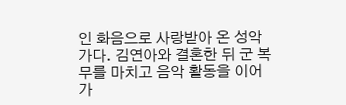인 화음으로 사랑받아 온 성악가다. 김연아와 결혼한 뒤 군 복무를 마치고 음악 활동을 이어가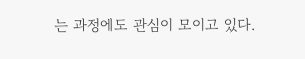는 과정에도 관심이 모이고 있다.